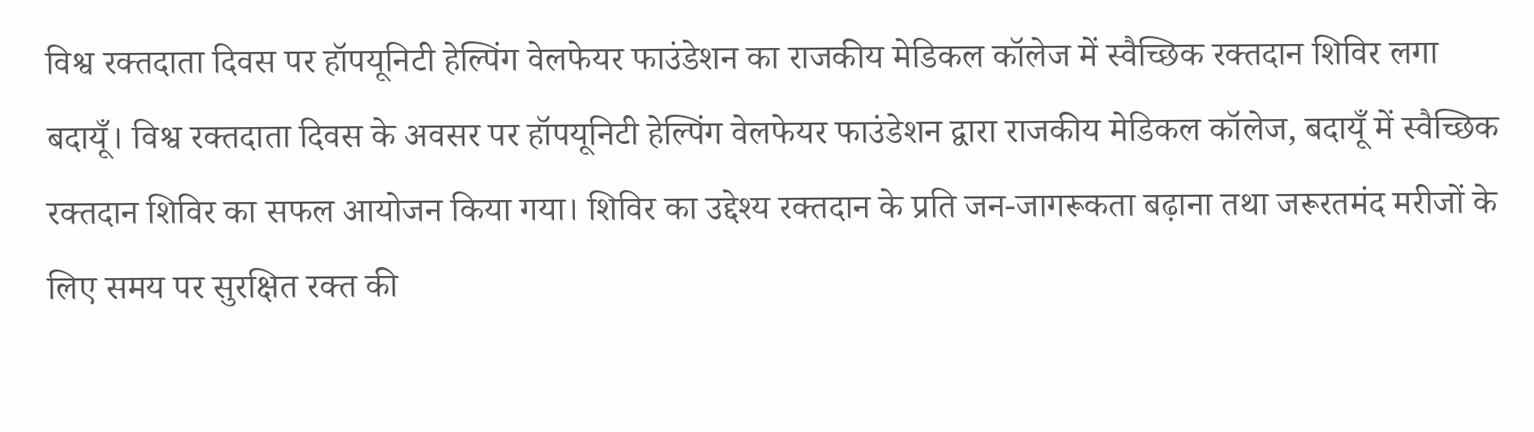विश्व रक्तदाता दिवस पर हॉपयूनिटी हेल्पिंग वेलफेयर फाउंडेशन का राजकीय मेडिकल कॉलेज में स्वैच्छिक रक्तदान शिविर लगा
बदायूँ। विश्व रक्तदाता दिवस के अवसर पर हॉपयूनिटी हेल्पिंग वेलफेयर फाउंडेशन द्वारा राजकीय मेडिकल कॉलेज, बदायूँ में स्वैच्छिक रक्तदान शिविर का सफल आयोजन किया गया। शिविर का उद्देश्य रक्तदान के प्रति जन-जागरूकता बढ़ाना तथा जरूरतमंद मरीजों के लिए समय पर सुरक्षित रक्त की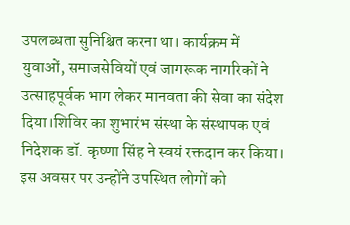उपलब्धता सुनिश्चित करना था। कार्यक्रम में युवाओं, समाजसेवियों एवं जागरूक नागरिकों ने उत्साहपूर्वक भाग लेकर मानवता की सेवा का संदेश दिया।शिविर का शुभारंभ संस्था के संस्थापक एवं निदेशक डॉ. कृष्णा सिंह ने स्वयं रक्तदान कर किया। इस अवसर पर उन्होंने उपस्थित लोगों को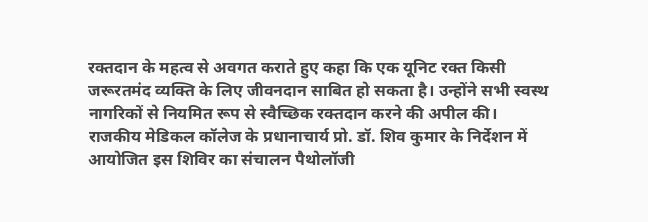रक्तदान के महत्व से अवगत कराते हुए कहा कि एक यूनिट रक्त किसी जरूरतमंद व्यक्ति के लिए जीवनदान साबित हो सकता है। उन्होंने सभी स्वस्थ नागरिकों से नियमित रूप से स्वैच्छिक रक्तदान करने की अपील की।
राजकीय मेडिकल कॉलेज के प्रधानाचार्य प्रो. डॉ. शिव कुमार के निर्देशन में आयोजित इस शिविर का संचालन पैथोलॉजी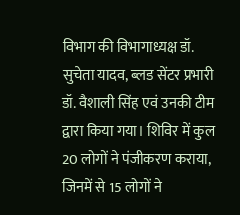विभाग की विभागाध्यक्ष डॉ. सुचेता यादव, ब्लड सेंटर प्रभारी डॉ. वैशाली सिंह एवं उनकी टीम द्वारा किया गया। शिविर में कुल 20 लोगों ने पंजीकरण कराया, जिनमें से 15 लोगों ने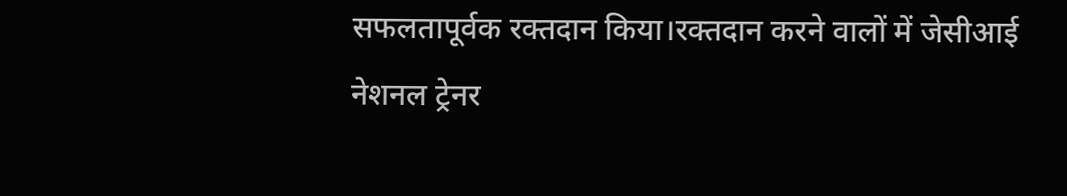सफलतापूर्वक रक्तदान किया।रक्तदान करने वालों में जेसीआई नेशनल ट्रेनर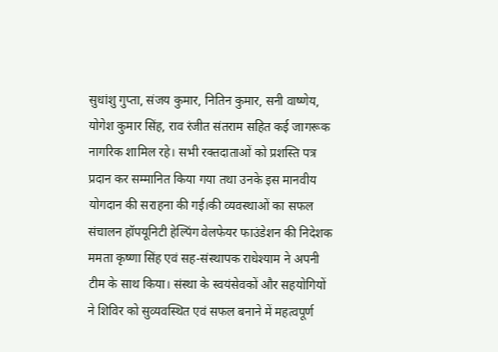सुधांशु गुप्ता, संजय कुमार, नितिन कुमार, सनी वाष्णेय, योगेश कुमार सिंह, राव रंजीत संतराम सहित कई जागरूक नागरिक शामिल रहे। सभी रक्तदाताओं को प्रशस्ति पत्र प्रदान कर सम्मानित किया गया तथा उनके इस मानवीय योगदान की सराहना की गई।की व्यवस्थाओं का सफल संचालन हॉपयूनिटी हेल्पिंग वेलफेयर फाउंडेशन की निदेशक ममता कृष्णा सिंह एवं सह-संस्थापक राधेश्याम ने अपनी टीम के साथ किया। संस्था के स्वयंसेवकों और सहयोगियों ने शिविर को सुव्यवस्थित एवं सफल बनाने में महत्वपूर्ण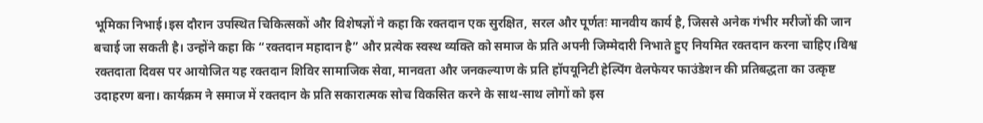भूमिका निभाई।इस दौरान उपस्थित चिकित्सकों और विशेषज्ञों ने कहा कि रक्तदान एक सुरक्षित, सरल और पूर्णतः मानवीय कार्य है, जिससे अनेक गंभीर मरीजों की जान बचाई जा सकती है। उन्होंने कहा कि “रक्तदान महादान है” और प्रत्येक स्वस्थ व्यक्ति को समाज के प्रति अपनी जिम्मेदारी निभाते हुए नियमित रक्तदान करना चाहिए।विश्व रक्तदाता दिवस पर आयोजित यह रक्तदान शिविर सामाजिक सेवा, मानवता और जनकल्याण के प्रति हॉपयूनिटी हेल्पिंग वेलफेयर फाउंडेशन की प्रतिबद्धता का उत्कृष्ट उदाहरण बना। कार्यक्रम ने समाज में रक्तदान के प्रति सकारात्मक सोच विकसित करने के साथ-साथ लोगों को इस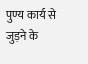पुण्य कार्य से जुड़ने के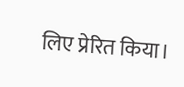लिए प्रेरित किया।